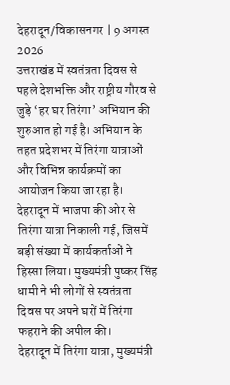देहरादून/विकासनगर | 9 अगस्त 2026
उत्तराखंड में स्वतंत्रता दिवस से पहले देशभक्ति और राष्ट्रीय गौरव से जुड़े ‘हर घर तिरंगा’ अभियान की शुरुआत हो गई है। अभियान के तहत प्रदेशभर में तिरंगा यात्राओं और विभिन्न कार्यक्रमों का आयोजन किया जा रहा है। देहरादून में भाजपा की ओर से तिरंगा यात्रा निकाली गई, जिसमें बड़ी संख्या में कार्यकर्ताओं ने हिस्सा लिया। मुख्यमंत्री पुष्कर सिंह धामी ने भी लोगों से स्वतंत्रता दिवस पर अपने घरों में तिरंगा फहराने की अपील की।
देहरादून में तिरंगा यात्रा, मुख्यमंत्री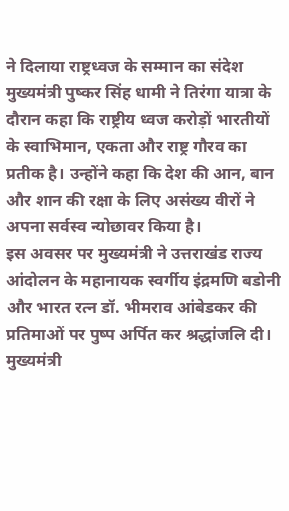ने दिलाया राष्ट्रध्वज के सम्मान का संदेश
मुख्यमंत्री पुष्कर सिंह धामी ने तिरंगा यात्रा के दौरान कहा कि राष्ट्रीय ध्वज करोड़ों भारतीयों के स्वाभिमान, एकता और राष्ट्र गौरव का प्रतीक है। उन्होंने कहा कि देश की आन, बान और शान की रक्षा के लिए असंख्य वीरों ने अपना सर्वस्व न्योछावर किया है।
इस अवसर पर मुख्यमंत्री ने उत्तराखंड राज्य आंदोलन के महानायक स्वर्गीय इंद्रमणि बडोनी और भारत रत्न डॉ. भीमराव आंबेडकर की प्रतिमाओं पर पुष्प अर्पित कर श्रद्धांजलि दी।
मुख्यमंत्री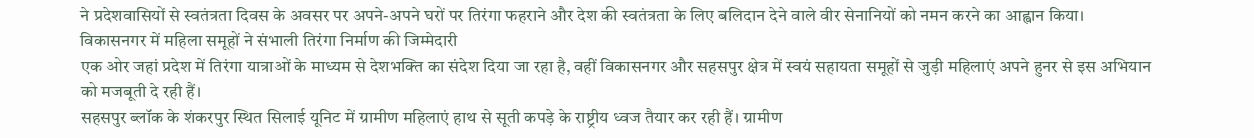ने प्रदेशवासियों से स्वतंत्रता दिवस के अवसर पर अपने-अपने घरों पर तिरंगा फहराने और देश की स्वतंत्रता के लिए बलिदान देने वाले वीर सेनानियों को नमन करने का आह्वान किया।
विकासनगर में महिला समूहों ने संभाली तिरंगा निर्माण की जिम्मेदारी
एक ओर जहां प्रदेश में तिरंगा यात्राओं के माध्यम से देशभक्ति का संदेश दिया जा रहा है, वहीं विकासनगर और सहसपुर क्षेत्र में स्वयं सहायता समूहों से जुड़ी महिलाएं अपने हुनर से इस अभियान को मजबूती दे रही हैं।
सहसपुर ब्लॉक के शंकरपुर स्थित सिलाई यूनिट में ग्रामीण महिलाएं हाथ से सूती कपड़े के राष्ट्रीय ध्वज तैयार कर रही हैं। ग्रामीण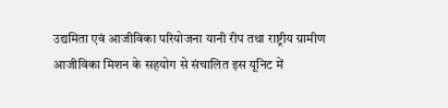उद्यमिता एवं आजीविका परियोजना यानी रीप तथा राष्ट्रीय ग्रामीण आजीविका मिशन के सहयोग से संचालित इस यूनिट में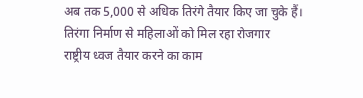अब तक 5,000 से अधिक तिरंगे तैयार किए जा चुके हैं।
तिरंगा निर्माण से महिलाओं को मिल रहा रोजगार
राष्ट्रीय ध्वज तैयार करने का काम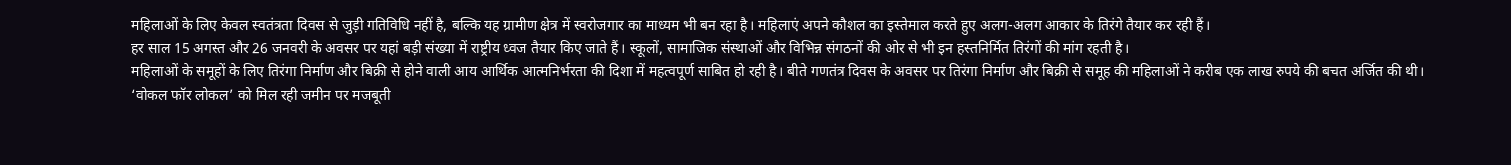महिलाओं के लिए केवल स्वतंत्रता दिवस से जुड़ी गतिविधि नहीं है, बल्कि यह ग्रामीण क्षेत्र में स्वरोजगार का माध्यम भी बन रहा है। महिलाएं अपने कौशल का इस्तेमाल करते हुए अलग-अलग आकार के तिरंगे तैयार कर रही हैं।
हर साल 15 अगस्त और 26 जनवरी के अवसर पर यहां बड़ी संख्या में राष्ट्रीय ध्वज तैयार किए जाते हैं। स्कूलों, सामाजिक संस्थाओं और विभिन्न संगठनों की ओर से भी इन हस्तनिर्मित तिरंगों की मांग रहती है।
महिलाओं के समूहों के लिए तिरंगा निर्माण और बिक्री से होने वाली आय आर्थिक आत्मनिर्भरता की दिशा में महत्वपूर्ण साबित हो रही है। बीते गणतंत्र दिवस के अवसर पर तिरंगा निर्माण और बिक्री से समूह की महिलाओं ने करीब एक लाख रुपये की बचत अर्जित की थी।
‘वोकल फॉर लोकल’ को मिल रही जमीन पर मजबूती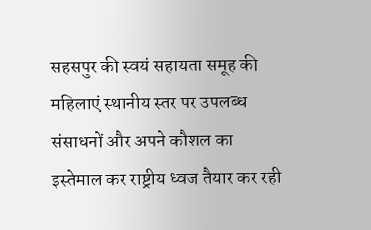सहसपुर की स्वयं सहायता समूह की महिलाएं स्थानीय स्तर पर उपलब्ध संसाधनों और अपने कौशल का इस्तेमाल कर राष्ट्रीय ध्वज तैयार कर रही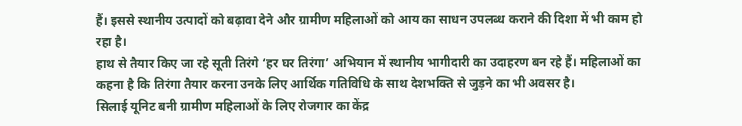हैं। इससे स्थानीय उत्पादों को बढ़ावा देने और ग्रामीण महिलाओं को आय का साधन उपलब्ध कराने की दिशा में भी काम हो रहा है।
हाथ से तैयार किए जा रहे सूती तिरंगे ‘हर घर तिरंगा’ अभियान में स्थानीय भागीदारी का उदाहरण बन रहे हैं। महिलाओं का कहना है कि तिरंगा तैयार करना उनके लिए आर्थिक गतिविधि के साथ देशभक्ति से जुड़ने का भी अवसर है।
सिलाई यूनिट बनी ग्रामीण महिलाओं के लिए रोजगार का केंद्र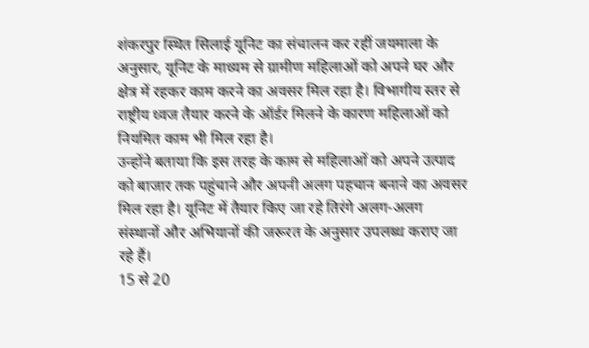शंकरपुर स्थित सिलाई यूनिट का संचालन कर रहीं जयमाला के अनुसार, यूनिट के माध्यम से ग्रामीण महिलाओं को अपने घर और क्षेत्र में रहकर काम करने का अवसर मिल रहा है। विभागीय स्तर से राष्ट्रीय ध्वज तैयार करने के ऑर्डर मिलने के कारण महिलाओं को नियमित काम भी मिल रहा है।
उन्होंने बताया कि इस तरह के काम से महिलाओं को अपने उत्पाद को बाजार तक पहुंचाने और अपनी अलग पहचान बनाने का अवसर मिल रहा है। यूनिट में तैयार किए जा रहे तिरंगे अलग-अलग संस्थानों और अभियानों की जरूरत के अनुसार उपलब्ध कराए जा रहे हैं।
15 से 20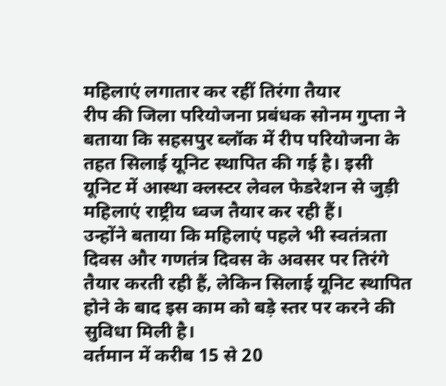महिलाएं लगातार कर रहीं तिरंगा तैयार
रीप की जिला परियोजना प्रबंधक सोनम गुप्ता ने बताया कि सहसपुर ब्लॉक में रीप परियोजना के तहत सिलाई यूनिट स्थापित की गई है। इसी यूनिट में आस्था क्लस्टर लेवल फेडरेशन से जुड़ी महिलाएं राष्ट्रीय ध्वज तैयार कर रही हैं।
उन्होंने बताया कि महिलाएं पहले भी स्वतंत्रता दिवस और गणतंत्र दिवस के अवसर पर तिरंगे तैयार करती रही हैं, लेकिन सिलाई यूनिट स्थापित होने के बाद इस काम को बड़े स्तर पर करने की सुविधा मिली है।
वर्तमान में करीब 15 से 20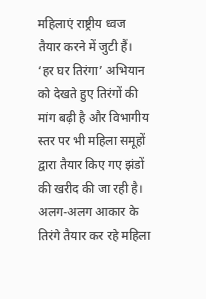महिलाएं राष्ट्रीय ध्वज तैयार करने में जुटी हैं। ‘हर घर तिरंगा’ अभियान को देखते हुए तिरंगों की मांग बढ़ी है और विभागीय स्तर पर भी महिला समूहों द्वारा तैयार किए गए झंडों की खरीद की जा रही है।
अलग-अलग आकार के तिरंगे तैयार कर रहे महिला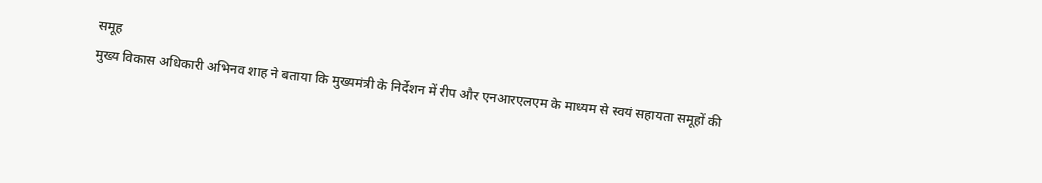समूह
मुख्य विकास अधिकारी अभिनव शाह ने बताया कि मुख्यमंत्री के निर्देशन में रीप और एनआरएलएम के माध्यम से स्वयं सहायता समूहों की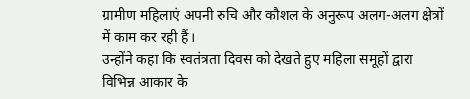ग्रामीण महिलाएं अपनी रुचि और कौशल के अनुरूप अलग-अलग क्षेत्रों में काम कर रही हैं।
उन्होंने कहा कि स्वतंत्रता दिवस को देखते हुए महिला समूहों द्वारा विभिन्न आकार के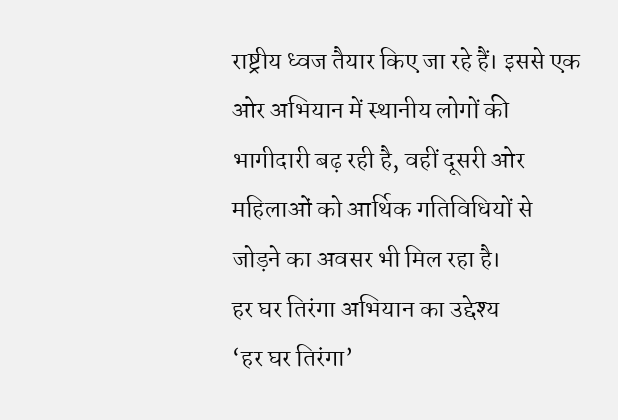राष्ट्रीय ध्वज तैयार किए जा रहे हैं। इससे एक ओर अभियान में स्थानीय लोगों की भागीदारी बढ़ रही है, वहीं दूसरी ओर महिलाओं को आर्थिक गतिविधियों से जोड़ने का अवसर भी मिल रहा है।
हर घर तिरंगा अभियान का उद्देश्य
‘हर घर तिरंगा’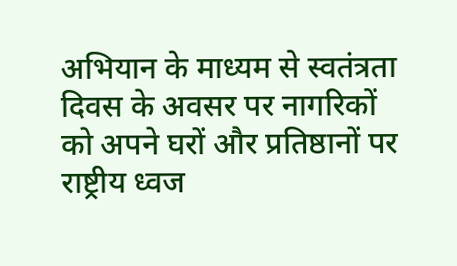अभियान के माध्यम से स्वतंत्रता दिवस के अवसर पर नागरिकों को अपने घरों और प्रतिष्ठानों पर राष्ट्रीय ध्वज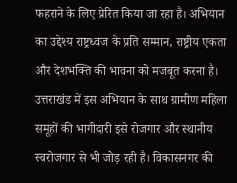फहराने के लिए प्रेरित किया जा रहा है। अभियान का उद्देश्य राष्ट्रध्वज के प्रति सम्मान, राष्ट्रीय एकता और देशभक्ति की भावना को मजबूत करना है।
उत्तराखंड में इस अभियान के साथ ग्रामीण महिला समूहों की भागीदारी इसे रोजगार और स्थानीय स्वरोजगार से भी जोड़ रही है। विकासनगर की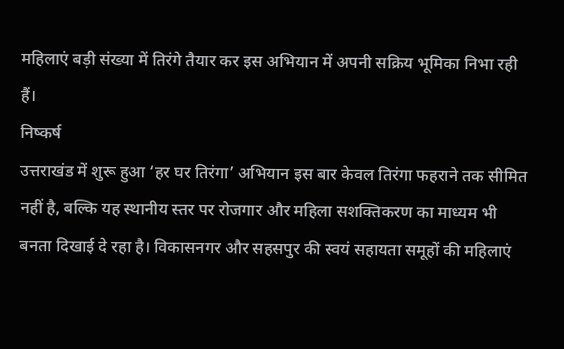महिलाएं बड़ी संख्या में तिरंगे तैयार कर इस अभियान में अपनी सक्रिय भूमिका निभा रही हैं।
निष्कर्ष
उत्तराखंड में शुरू हुआ ‘हर घर तिरंगा’ अभियान इस बार केवल तिरंगा फहराने तक सीमित नहीं है, बल्कि यह स्थानीय स्तर पर रोजगार और महिला सशक्तिकरण का माध्यम भी बनता दिखाई दे रहा है। विकासनगर और सहसपुर की स्वयं सहायता समूहों की महिलाएं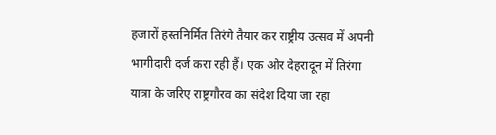हजारों हस्तनिर्मित तिरंगे तैयार कर राष्ट्रीय उत्सव में अपनी भागीदारी दर्ज करा रही हैं। एक ओर देहरादून में तिरंगा यात्रा के जरिए राष्ट्रगौरव का संदेश दिया जा रहा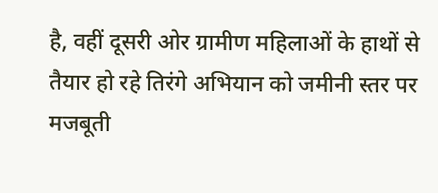है, वहीं दूसरी ओर ग्रामीण महिलाओं के हाथों से तैयार हो रहे तिरंगे अभियान को जमीनी स्तर पर मजबूती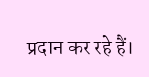प्रदान कर रहे हैं।